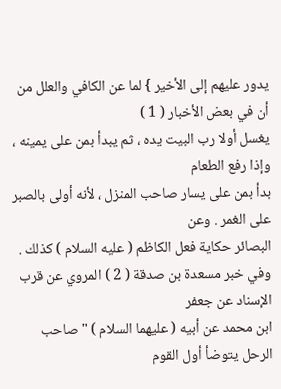يدور عليهم إلى الأخير } لما عن الكافي والعلل من أن في بعض الأخبار ( 1 )
يغسل أولا رب البيت يده ، ثم يبدأ بمن على يمينه ، وإذا رفع الطعام
بدأ بمن على يسار صاحب المنزل ، لأنه أولى بالصبر على الغمر . وعن
البصائر حكاية فعل الكاظم ( عليه السلام ) كذلك .
وفي خبر مسعدة بن صدقة ( 2 ) المروي عن قرب الإسناد عن جعفر
ابن محمد عن أبيه ( عليهما السلام ) " صاحب الرحل يتوضأ أول القوم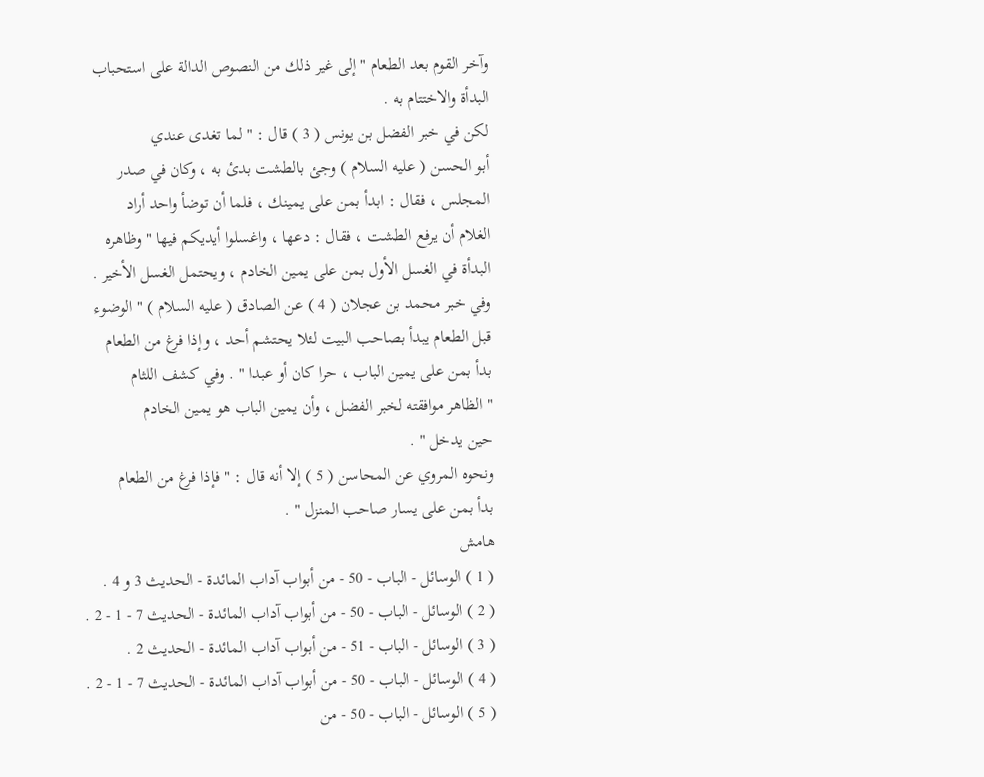وآخر القوم بعد الطعام " إلى غير ذلك من النصوص الدالة على استحباب
البدأة والاختتام به .
لكن في خبر الفضل بن يونس ( 3 ) قال : " لما تغدى عندي
أبو الحسن ( عليه السلام ) وجئ بالطشت بدئ به ، وكان في صدر
المجلس ، فقال : ابدأ بمن على يمينك ، فلما أن توضأ واحد أراد
الغلام أن يرفع الطشت ، فقال : دعها ، واغسلوا أيديكم فيها " وظاهره
البدأة في الغسل الأول بمن على يمين الخادم ، ويحتمل الغسل الأخير .
وفي خبر محمد بن عجلان ( 4 ) عن الصادق ( عليه السلام ) " الوضوء
قبل الطعام يبدأ بصاحب البيت لئلا يحتشم أحد ، وإذا فرغ من الطعام
بدأ بمن على يمين الباب ، حرا كان أو عبدا " . وفي كشف اللثام
" الظاهر موافقته لخبر الفضل ، وأن يمين الباب هو يمين الخادم
حين يدخل " .
ونحوه المروي عن المحاسن ( 5 ) إلا أنه قال : " فإذا فرغ من الطعام
بدأ بمن على يسار صاحب المنزل " .
هامش
( 1 ) الوسائل - الباب - 50 - من أبواب آداب المائدة - الحديث 3 و 4 .
( 2 ) الوسائل - الباب - 50 - من أبواب آداب المائدة - الحديث 7 - 1 - 2 .
( 3 ) الوسائل - الباب - 51 - من أبواب آداب المائدة - الحديث 2 .
( 4 ) الوسائل - الباب - 50 - من أبواب آداب المائدة - الحديث 7 - 1 - 2 .
( 5 ) الوسائل - الباب - 50 - من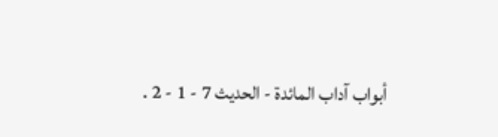أبواب آداب المائدة - الحديث 7 - 1 - 2 .